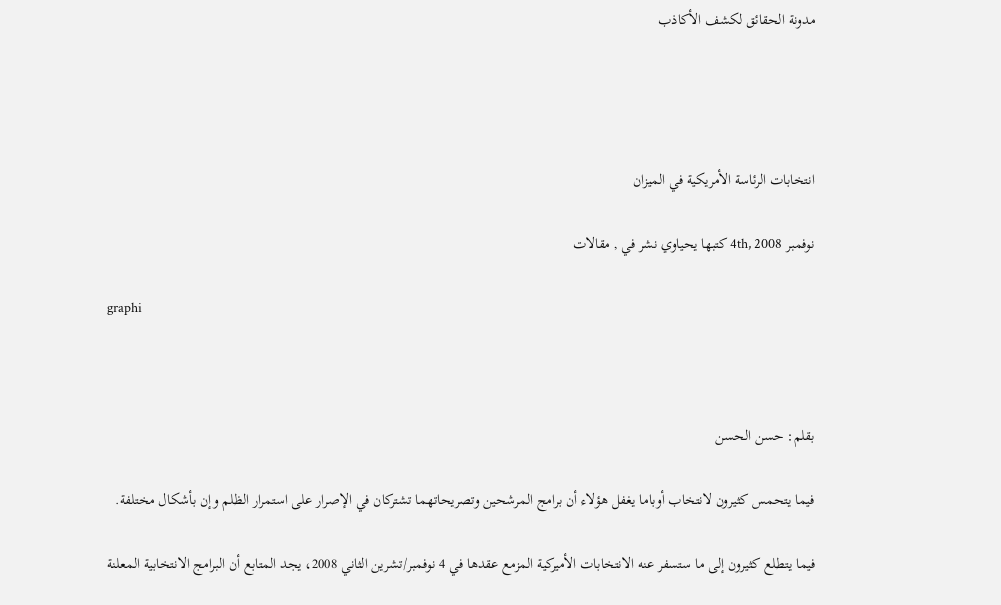مدونة الحقائق لكشف الأكاذب




انتخابات الرئاسة الأمريكية في الميزان

نوفمبر 4th, 2008 كتبها يحياوي نشر في , مقالات

graphi



بقلم: حسن الحسن

فيما يتحمس كثيرون لانتخاب أوباما يغفل هؤلاء أن برامج المرشحين وتصريحاتهما تشتركان في الإصرار على استمرار الظلم وإن بأشكال مختلفة.

فيما يتطلع كثيرون إلى ما ستسفر عنه الانتخابات الأميركية المزمع عقدها في 4 نوفمبر/تشرين الثاني 2008، يجد المتابع أن البرامج الانتخابية المعلنة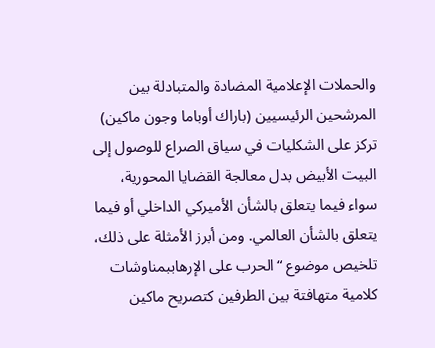والحملات الإعلامية المضادة والمتبادلة بين المرشحين الرئيسيين (باراك أوباما وجون ماكين) تركز على الشكليات في سياق الصراع للوصول إلى البيت الأبيض بدل معالجة القضايا المحورية، سواء فيما يتعلق بالشأن الأميركي الداخلي أو فيما يتعلق بالشأن العالمي. ومن أبرز الأمثلة على ذلك، تلخيص موضوع “الحرب على الإرهاببمناوشات كلامية متهافتة بين الطرفين كتصريح ماكين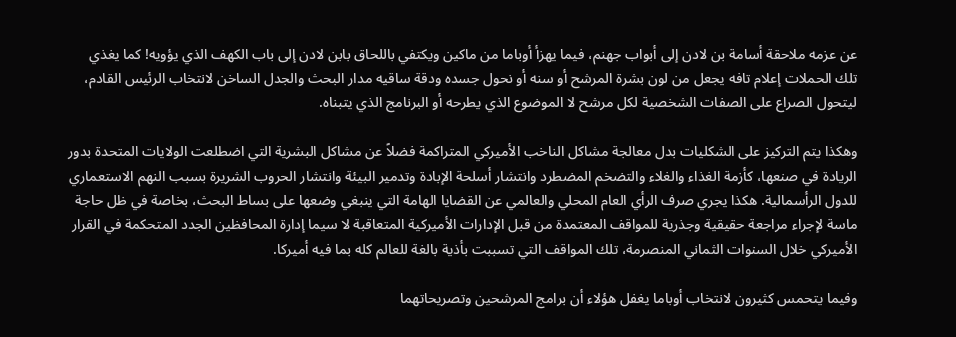عن عزمه ملاحقة أسامة بن لادن إلى أبواب جهنم، فيما يهزأ أوباما من ماكين ويكتفي باللحاق بابن لادن إلى باب الكهف الذي يؤويه! كما يغذي تلك الحملات إعلام تافه يجعل من لون بشرة المرشح أو سنه أو نحول جسده ودقة ساقيه مدار البحث والجدل الساخن لانتخاب الرئيس القادم، ليتحول الصراع على الصفات الشخصية لكل مرشح لا الموضوع الذي يطرحه أو البرنامج الذي يتبناه.

وهكذا يتم التركيز على الشكليات بدل معالجة مشاكل الناخب الأميركي المتراكمة فضلاً عن مشاكل البشرية التي اضطلعت الولايات المتحدة بدور الريادة في صنعها، كأزمة الغذاء والغلاء والتضخم المضطرد وانتشار أسلحة الإبادة وتدمير البيئة وانتشار الحروب الشريرة بسبب النهم الاستعماري للدول الرأسمالية. هكذا يجري صرف الرأي العام المحلي والعالمي عن القضايا الهامة التي ينبغي وضعها على بساط البحث، بخاصة في ظل حاجة ماسة لإجراء مراجعة حقيقية وجذرية للمواقف المعتمدة من قبل الإدارات الأميركية المتعاقبة لا سيما إدارة المحافظين الجدد المتحكمة في القرار الأميركي خلال السنوات الثماني المنصرمة، تلك المواقف التي تسببت بأذية بالغة للعالم كله بما فيه أميركا.

وفيما يتحمس كثيرون لانتخاب أوباما يغفل هؤلاء أن برامج المرشحين وتصريحاتهما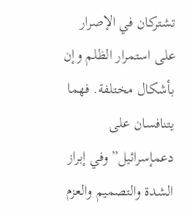تشتركان في الإصرار على استمرار الظلم وإن بأشكال مختلفة. فهما يتنافسان على دعمإسرائيل” وفي إبراز الشدة والتصميم والعزم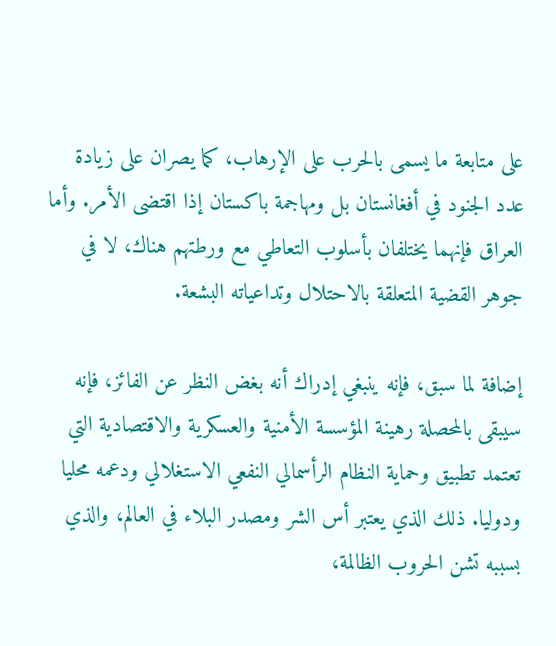على متابعة ما يسمى بالحرب على الإرهاب، كما يصران على زيادة عدد الجنود في أفغانستان بل ومهاجمة باكستان إذا اقتضى الأمر. وأما العراق فإنهما يختلفان بأسلوب التعاطي مع ورطتهم هناك، لا في جوهر القضية المتعلقة بالاحتلال وتداعياته البشعة.

إضافة لما سبق، فإنه ينبغي إدراك أنه بغض النظر عن الفائز، فإنه سيبقى بالمحصلة رهينة المؤسسة الأمنية والعسكرية والاقتصادية التي تعتمد تطبيق وحماية النظام الرأسمالي النفعي الاستغلالي ودعمه محليا ودوليا. ذلك الذي يعتبر أس الشر ومصدر البلاء في العالم، والذي بسببه تشن الحروب الظالمة،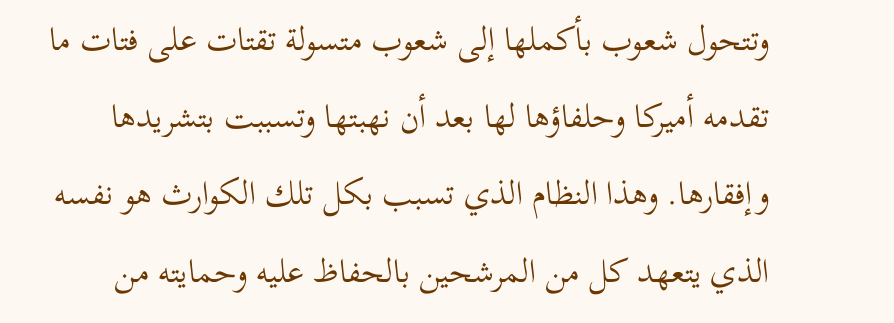وتتحول شعوب بأكملها إلى شعوب متسولة تقتات على فتات ما تقدمه أميركا وحلفاؤها لها بعد أن نهبتها وتسببت بتشريدها وإفقارها. وهذا النظام الذي تسبب بكل تلك الكوارث هو نفسه الذي يتعهد كل من المرشحين بالحفاظ عليه وحمايته من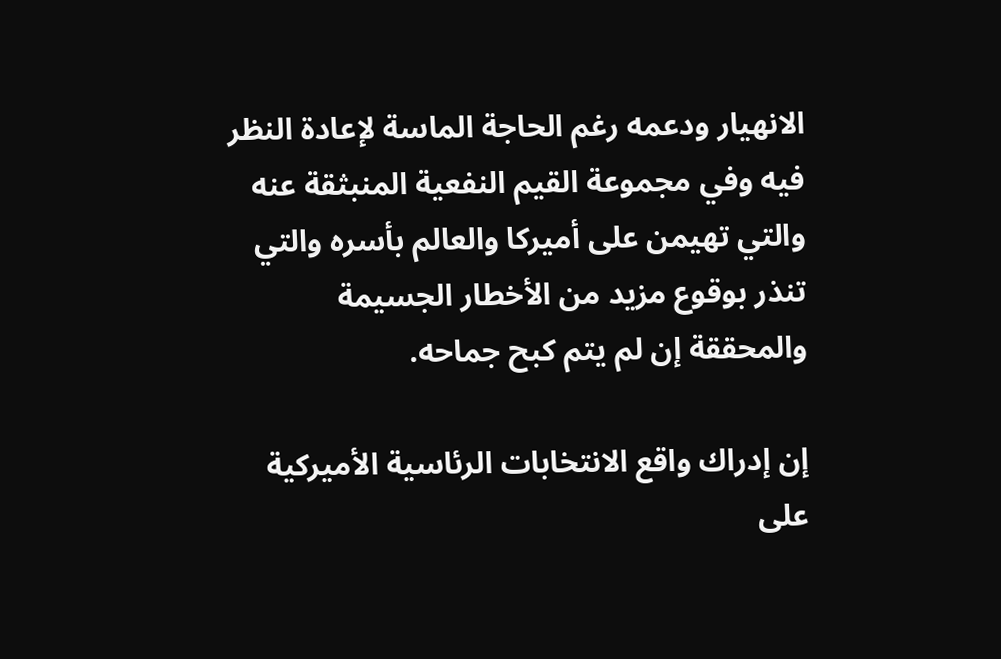الانهيار ودعمه رغم الحاجة الماسة لإعادة النظر فيه وفي مجموعة القيم النفعية المنبثقة عنه والتي تهيمن على أميركا والعالم بأسره والتي تنذر بوقوع مزيد من الأخطار الجسيمة والمحققة إن لم يتم كبح جماحه.

إن إدراك واقع الانتخابات الرئاسية الأميركية على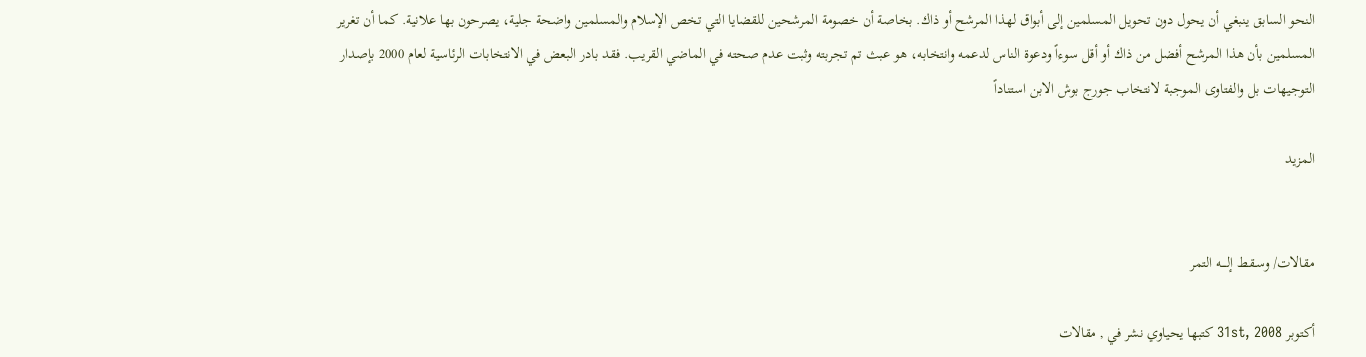النحو السابق ينبغي أن يحول دون تحويل المسلمين إلى أبواق لهذا المرشح أو ذاك. بخاصة أن خصومة المرشحين للقضايا التي تخص الإسلام والمسلمين واضحة جلية، يصرحون بها علانية. كما أن تغرير المسلمين بأن هذا المرشح أفضل من ذاك أو أقل سوءاً ودعوة الناس لدعمه وانتخابه، هو عبث تم تجربته وثبت عدم صحته في الماضي القريب. فقد بادر البعض في الانتخابات الرئاسية لعام 2000 بإصدار التوجيهات بل والفتاوى الموجبة لانتخاب جورج بوش الابن استناداً

المزيد


مقالات/ وسـقـط إلــــه التمر

أكتوبر 31st, 2008 كتبها يحياوي نشر في , مقالات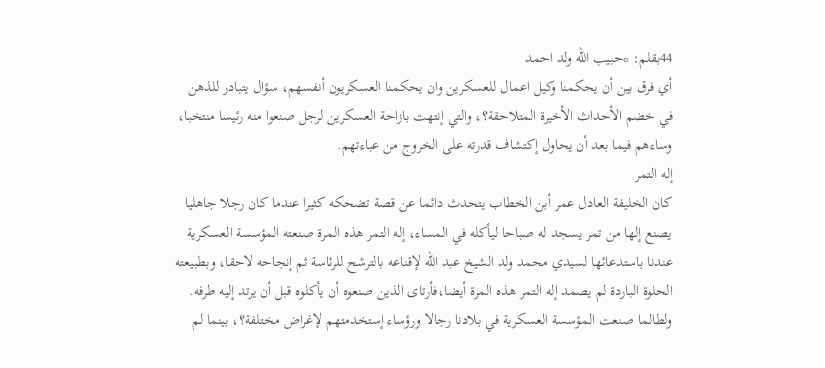44بقلم: *حبيب الله ولد احمد
أي فرق بين أن يحكمنا وكيل اعمال للعسكرين وان يحكمنا العسكريون أنفسهم، سؤال يتبادر للذهن في خضم الأحداث الأخيرة المتلاحقة؟، والتي إنتهت بازاحة العسكرين لرجل صنعوا منه رئيسا منتخبا، وساءهم فيما بعد أن يحاول إكتشاف قدرته على الخروج من عباءتهم.
إله التمر
كان الخليفة العادل عمر أبن الخطاب يتحدث دائما عن قصة تضحكه كثيرا عندما كان رجلا جاهليا يصنع إلها من تمر يسجد له صباحا ليأكله في المساء، إله التمر هذه المرة صنعته المؤسسة العسكرية عندنا باستدعائها لسيدي محمد ولد الشيخ عبد الله لإقناعه بالترشح للرئاسة ثم إنجاحه لاحقا، وبطبيعته الحلوة الباردة لم يصمد إله التمر هذه المرة أيضا،فأرتاى الذين صنعوه أن يأكلوه قبل أن يرتد إليه طرفه.
ولطالما صنعت المؤسسة العسكرية في بلادنا رجالا ورؤساء إستخدمتهم لإغراض مختلفة؟، بينما لم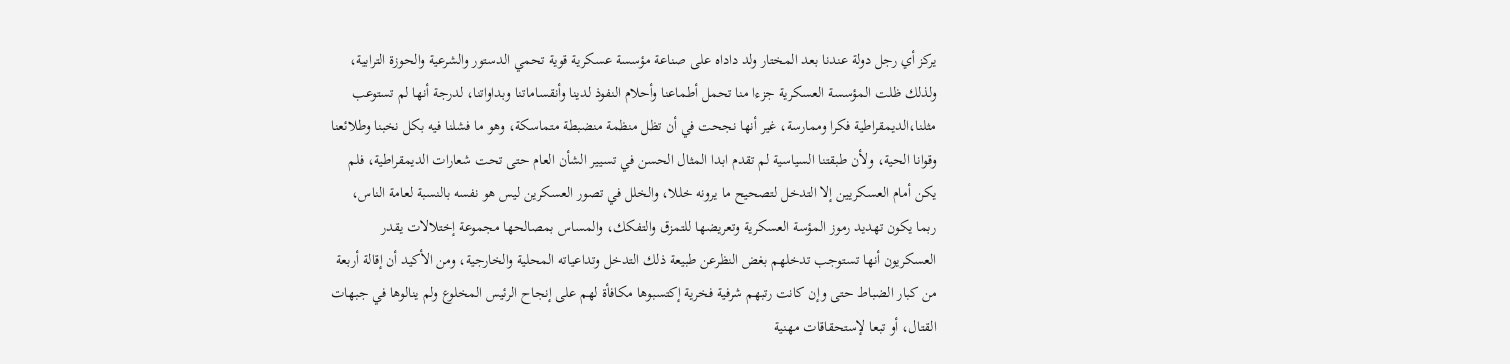يركز أي رجل دولة عندنا بعد المختار ولد داداه على صناعة مؤسسة عسكرية قوية تحمي الدستور والشرعية والحوزة الترابية، ولذلك ظلت المؤسسة العسكرية جزءا منا تحمل أطماعنا وأحلام النفوذ لدينا وأنقساماتنا وبداواتنا، لدرجة أنها لم تستوعب مثلنا،الديمقراطية فكرا وممارسة، غير أنها نجحت في أن تظل منظمة منضبطة متماسكة، وهو ما فشلنا فيه بكل نخبنا وطلائعنا وقوانا الحية، ولأن طبقتنا السياسية لم تقدم ابدا المثال الحسن في تسيير الشأن العام حتى تحت شعارات الديمقراطية، فلم يكن أمام العسكريين إلا التدخل لتصحيح ما يرونه خللا، والخلل في تصور العسكرين ليس هو نفسه بالنسبة لعامة الناس، ربما يكون تهديد رموز المؤسة العسكرية وتعريضها للتمزق والتفكك، والمساس بمصالحها مجموعة إختلالات يقدر العسكريون أنها تستوجب تدخلهم بغض النظرعن طبيعة ذلك التدخل وتداعياته المحلية والخارجية، ومن الأكيد أن إقالة أربعة من كبار الضباط حتى وإن كانت رتبهم شرفية فخرية إكتسبوها مكافأة لهم على إنجاح الرئيس المخلوع ولم ينالوها في جبهات القتال، أو تبعا لإستحقاقات مهنية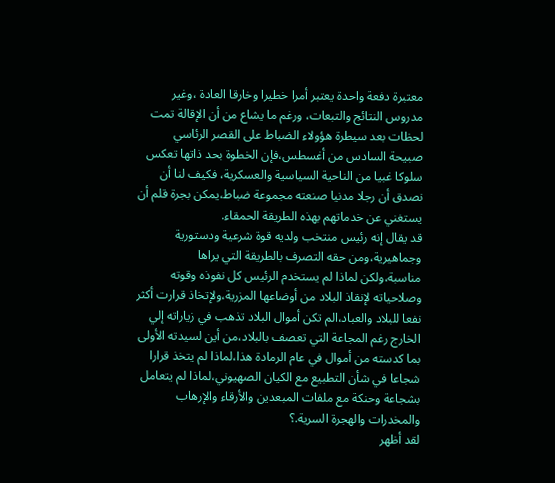معتبرة دفعة واحدة يعتبر أمرا خطيرا وخارقا العادة ،وغير مدروس النتائج والتبعات، ورغم ما يشاع من أن الإقالة تمت لحظات بعد سيطرة هؤولاء الضباط على القصر الرئاسي صبيحة السادس من أغسطس،فإن الخطوة بحد ذاتها تعكس سلوكا غبيا من الناحية السياسية والعسكرية، فكيف لنا أن نصدق أن رجلا مدنيا صنعته مجموعة ضباط،يمكن بجرة قلم أن يستغني عن خدماتهم بهذه الطريقة الحمقاء.
قد يقال إنه رئيس منتخب ولديه قوة شرعية ودستورية وجماهيرية،ومن حقه التصرف بالطريقة التي يراها مناسبة،ولكن لماذا لم يستخدم الرئيس كل نفوذه وقوته وصلاحياته لإنقاذ البلاد من أوضاعها المزرية،ولإتخاذ قرارت أكثر نفعا للبلاد والعباد،الم تكن أموال البلاد تذهب في زياراته إلي الخارج رغم المجاعة التي تعصف بالبلاد،من أين لسيدته الأولى بما كدسته من أموال في عام الرمادة هذا،لماذا لم يتخذ قرارا شجاعا في شأن التطبيع مع الكيان الصهيوني،لماذا لم يتعامل بشجاعة وحنكة مع ملفات المبعدين والأرقاء والإرهاب والمخدرات والهجرة السرية.؟
لقد أظهر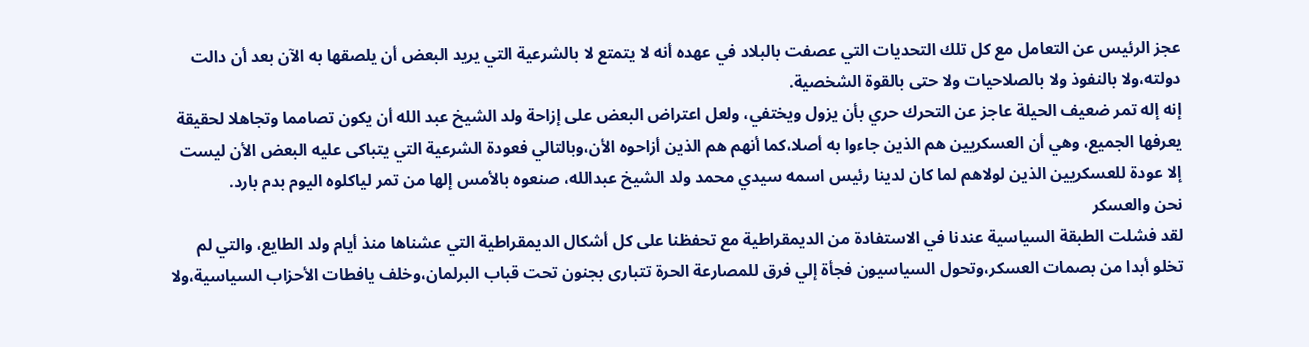عجز الرئيس عن التعامل مع كل تلك التحديات التي عصفت بالبلاد في عهده أنه لا يتمتع لا بالشرعية التي يريد البعض أن يلصقها به الآن بعد أن دالت دولته،ولا بالنفوذ ولا بالصلاحيات ولا حتى بالقوة الشخصية.
إنه إله تمر ضعيف الحيلة عاجز عن التحرك حري بأن يزول ويختفي، ولعل اعتراض البعض على إزاحة ولد الشيخ عبد الله أن يكون تصامما وتجاهلا لحقيقة يعرفها الجميع، وهي أن العسكريين هم الذين جاءوا به أصلا،كما أنهم هم الذين أزاحوه الأن،وبالتالي فعودة الشرعية التي يتباكى عليه البعض الأن ليست إلا عودة للعسكريين الذين لولاهم لما كان لدينا رئيس اسمه سيدي محمد ولد الشيخ عبدالله، صنعوه بالأمس إلها من تمر لياكلوه اليوم بدم بارد.
نحن والعسكر
لقد فشلت الطبقة السياسية عندنا في الاستفادة من الديمقراطية مع تحفظنا على كل أشكال الديمقراطية التي عشناها منذ أيام ولد الطايع، والتي لم تخلو أبدا من بصمات العسكر،وتحول السياسيون فجأة إلي فرق للمصارعة الحرة تتبارى بجنون تحت قباب البرلمان،وخلف يافطات الأحزاب السياسية،ولا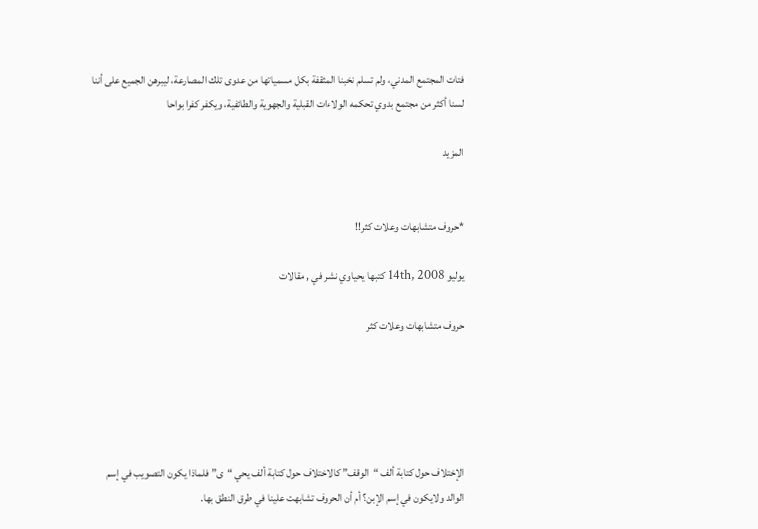فتات المجتمع المدني، ولم تسلم نخبنا المثقفة بكل مسمياتها من عدوى تلك المصارعة، ليبرهن الجميع على أننا لسنا أكثر من مجتمع بدوي تحكمه الولاءات القبلية والجهوية والطائفية، ويكفر كفرا بواحا

المزيد


*حروف متشابهات وعلات كثر!!

يوليو 14th, 2008 كتبها يحياوي نشر في , مقالات

حروف متشابهات وعلات كثر





الإختلاف حول كتابة ألف “الوقف” كالاختلاف حول كتابة ألف يحي “ى” فلماذا يكون التصويب في إسم الوالد ولايكون في إسم الإبن؟ أم أن الحروف تشابهت علينا في طرق النطق بها.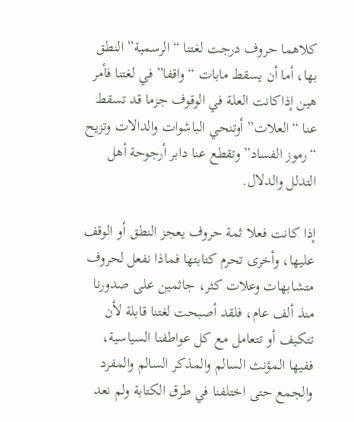كلاهما حروف درجت لغتنا “الرسمية” النطق بها، أما أن يسقط مابات “واقفا” في لغتنا فأمر هين إذاكانت العلة في الوقوف جزما قد تسقط عنا “العلات” أوتنحي الباشوات والدالات وتزيح “رموز الفساد” وتقطع عنا دابر أرجوحة أهل التدلل والدلال.

إذا كانت فعلا ثمة حروف يعجز النطق أو الوقف عليها، وأخرى تحرم كتابتها فماذا نفعل لحروف متشابهات وعلات كثر، جاثمين على صدورنا منذ ألف عام، فلقد أصبحت لغتنا قابلة لأن تتكيف أو تتعامل مع كل عواطفنا السياسية، ففيها المؤنث السالم والمذكر السالم والمفرد والجمع حتى اختلفنا في طرق الكتابة ولم نعد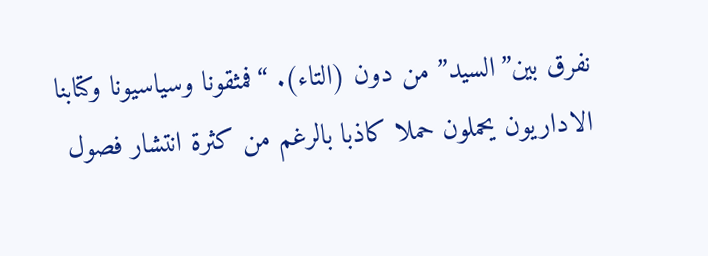نفرق بين”السيد” من دون (التاء). “فمثقونا وسياسيونا وكتابنا الاداريون يحملون حملا كاذبا بالرغم من كثرة انتشار فصول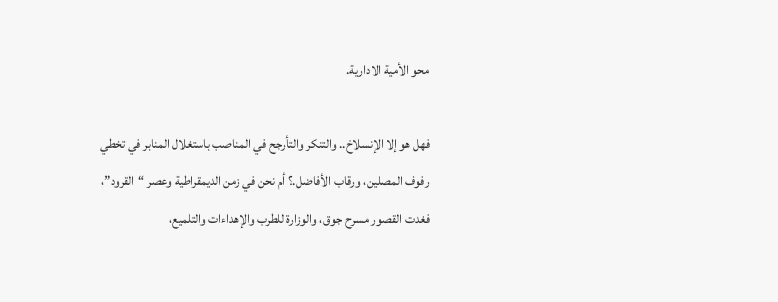محو الأمية الادارية.

فهل هو إلا الإنسلاخ.. والتنكر والتأرجح في المناصب باستغلال المنابر في تخطي رفوف المصلين، ورقاب الأفاضل.؟ أم نحن في زمن الديمقراطية وعصر “القرود”، فغدت القصور مسرح جوق، والوزارة للطرب والإهداءات والتلميع،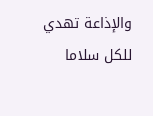والإذاعة تهدي للكل سلاما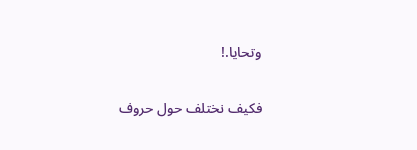وتحايا.!

فكيف نختلف حول حروف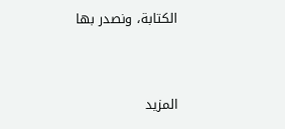الكتابة، ونصدر بها


المزيد